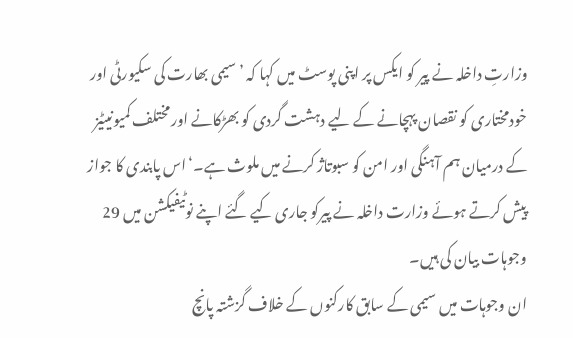وزارتِ داخلہ نے پیر کو ایکس پر اپنی پوسٹ میں کہا کہ ’سیمی بھارت کی سکیورٹی اور خودمختاری کو نقصان پہچانے کے لیے دہشت گردی کو بھڑکانے اور مختلف کمیونیٹیز کے درمیان ہم آہنگی اور امن کو سبوتاژ کرنے میں ملوث ہے۔‘اس پابندی کا جواز پیش کرتے ہوئے وزارت داخلہ نے پیرکو جاری کیے گئے اپنے نوٹیفیکشن میں 29 وجوہات بیان کی ہیں۔
ان وجوہات میں سیمی کے سابق کارکنوں کے خلاف گزشتہ پانچ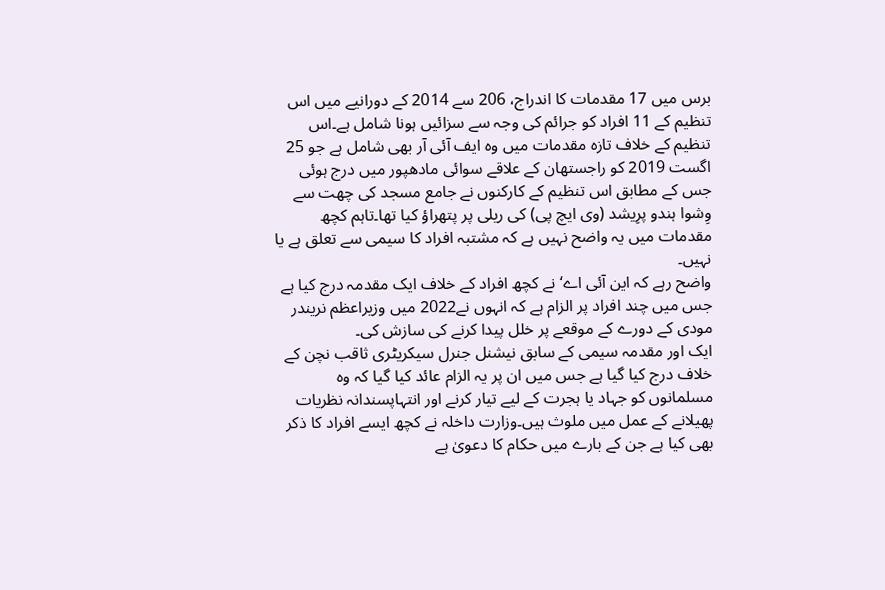برس میں 17 مقدمات کا اندراج، 206 سے 2014 کے دورانیے میں اس تنظیم کے 11 افراد کو جرائم کی وجہ سے سزائیں ہونا شامل ہے۔اس تنظیم کے خلاف تازہ مقدمات میں وہ ایف آئی آر بھی شامل ہے جو 25 اگست 2019 کو راجستھان کے علاقے سوائی مادھپور میں درج ہوئی جس کے مطابق اس تنظیم کے کارکنوں نے جامع مسجد کی چھت سے وِشوا ہندو پرِیشد (وی ایچ پی) کی ریلی پر پتھراؤ کیا تھا۔تاہم کچھ مقدمات میں یہ واضح نہیں ہے کہ مشتبہ افراد کا سیمی سے تعلق ہے یا نہیں۔
واضح رہے کہ این آئی اے‘ نے کچھ افراد کے خلاف ایک مقدمہ درج کیا ہے جس میں چند افراد پر الزام ہے کہ انہوں نے2022 میں وزیراعظم نریندر مودی کے دورے کے موقعے پر خلل پیدا کرنے کی سازش کی۔
ایک اور مقدمہ سیمی کے سابق نیشنل جنرل سیکریٹری ثاقب نچن کے خلاف درج کیا گیا ہے جس میں ان پر یہ الزام عائد کیا گیا کہ وہ مسلمانوں کو جہاد یا ہجرت کے لیے تیار کرنے اور انتہاپسندانہ نظریات پھیلانے کے عمل میں ملوث ہیں۔وزارت داخلہ نے کچھ ایسے افراد کا ذکر بھی کیا ہے جن کے بارے میں حکام کا دعویٰ ہے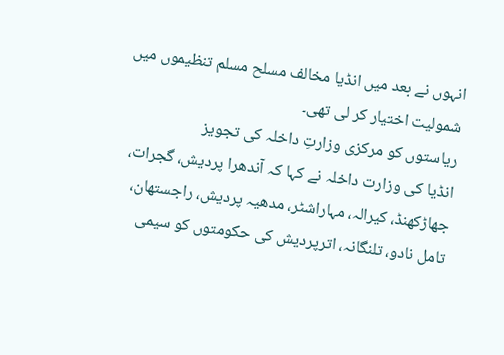انہوں نے بعد میں انڈیا مخالف مسلح مسلم تنظیموں میں شمولیت اختیار کر لی تھی۔
ریاستوں کو مرکزی وزارتِ داخلہ کی تجویز
انڈیا کی وزارت داخلہ نے کہا کہ آندھرا پردیش، گجرات، جھاڑکھنڈ، کیرالہ، مہاراشٹر، مدھیہ پردیش، راجستھان، تامل نادو، تلنگانہ، اترپردیش کی حکومتوں کو سیمی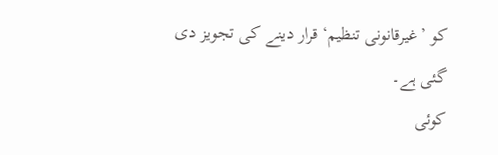کو ’غیرقانونی تنظیم‘ قرار دینے کی تجویز دی گئی ہے۔
کوئی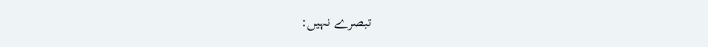تبصرے نہیں: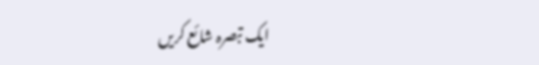ایک تبصرہ شائع کریں